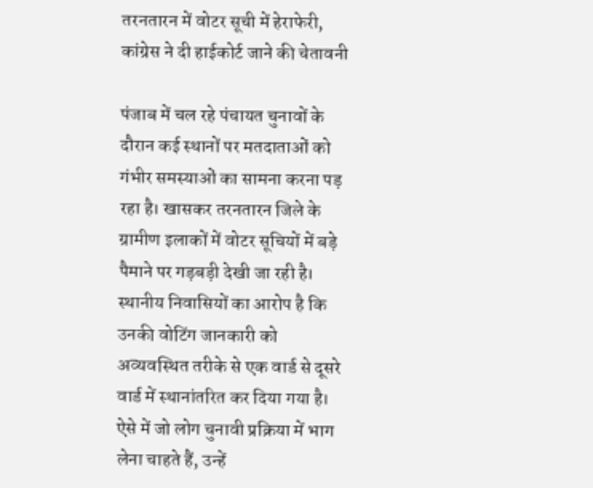तरनतारन में वोटर सूची में हेराफेरी, कांग्रेस ने दी हाईकोर्ट जाने की चेतावनी

पंजाब में चल रहे पंचायत चुनावों के दौरान कई स्थानों पर मतदाताओं को गंभीर समस्याओं का सामना करना पड़ रहा है। खासकर तरनतारन जिले के ग्रामीण इलाकों में वोटर सूचियों में बड़े पैमाने पर गड़बड़ी देखी जा रही है। स्थानीय निवासियों का आरोप है कि उनकी वोटिंग जानकारी को अव्यवस्थित तरीके से एक वार्ड से दूसरे वार्ड में स्थानांतरित कर दिया गया है। ऐसे में जो लोग चुनावी प्रक्रिया में भाग लेना चाहते हैं, उन्हें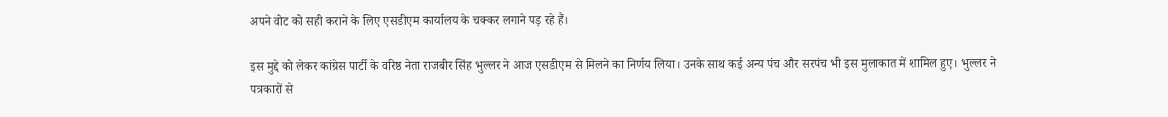अपने वोट को सही कराने के लिए एसडीएम कार्यालय के चक्कर लगाने पड़ रहे हैं।

इस मुद्दे को लेकर कांग्रेस पार्टी के वरिष्ठ नेता राजबीर सिंह भुल्लर ने आज एसडीएम से मिलने का निर्णय लिया। उनके साथ कई अन्य पंच और सरपंच भी इस मुलाकात में शामिल हुए। भुल्लर ने पत्रकारों से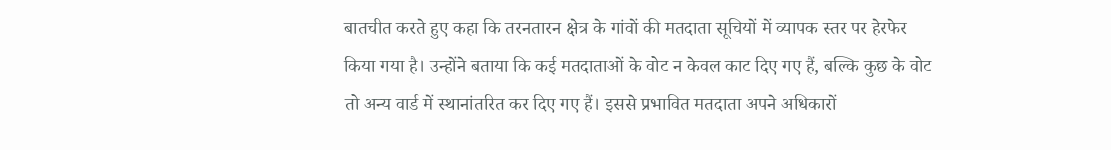बातचीत करते हुए कहा कि तरनतारन क्षेत्र के गांवों की मतदाता सूचियों में व्यापक स्तर पर हेरफेर किया गया है। उन्होंने बताया कि कई मतदाताओं के वोट न केवल काट दिए गए हैं, बल्कि कुछ के वोट तो अन्य वार्ड में स्थानांतरित कर दिए गए हैं। इससे प्रभावित मतदाता अपने अधिकारों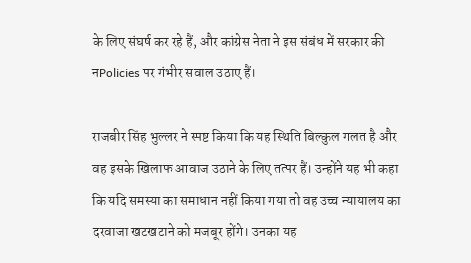के लिए संघर्ष कर रहे हैं, और कांग्रेस नेता ने इस संबंध में सरकार की नPolicies पर गंभीर सवाल उठाए हैं।

राजबीर सिंह भुल्लर ने स्पष्ट किया कि यह स्थिति बिल्कुल गलत है और वह इसके खिलाफ आवाज उठाने के लिए तत्पर हैं। उन्होंने यह भी कहा कि यदि समस्या का समाधान नहीं किया गया तो वह उच्च न्यायालय का दरवाजा खटखटाने को मजबूर होंगे। उनका यह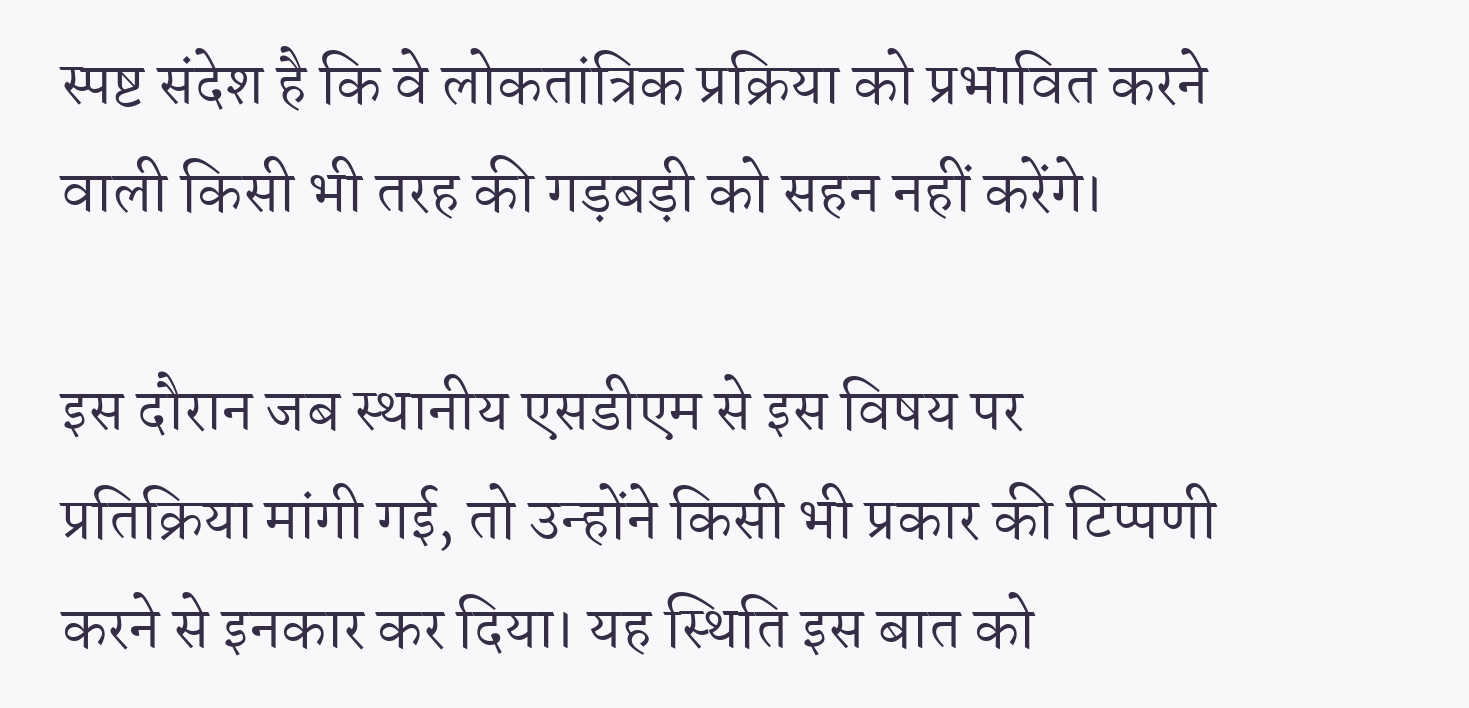स्पष्ट संदेश है कि वे लोकतांत्रिक प्रक्रिया को प्रभावित करने वाली किसी भी तरह की गड़बड़ी को सहन नहीं करेंगे।

इस दौरान जब स्थानीय एसडीएम से इस विषय पर प्रतिक्रिया मांगी गई, तो उन्होंने किसी भी प्रकार की टिप्पणी करने से इनकार कर दिया। यह स्थिति इस बात को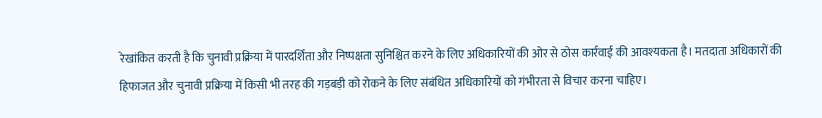रेखांकित करती है कि चुनावी प्रक्रिया में पारदर्शिता और निष्पक्षता सुनिश्चित करने के लिए अधिकारियों की ओर से ठोस कार्रवाई की आवश्यकता है। मतदाता अधिकारों की हिफाजत और चुनावी प्रक्रिया में किसी भी तरह की गड़बड़ी को रोकने के लिए संबंधित अधिकारियों को गंभीरता से विचार करना चाहिए।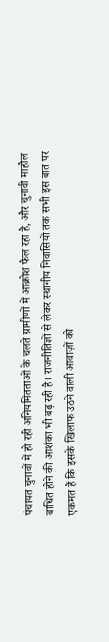पंचायत चुनावों में हो रही अनियमितताओं के चलते ग्रामीणों में आक्रोश फैल रहा है, और चुनावी माहौल बाधित होने की आशंका भी बढ़ रही है। राजनीतिज्ञों से लेकर स्थानीय निवासियों तक सभी इस बात पर एकमत हैं कि इसके खिलाफ उठने वाली आवाज़ों को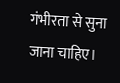गंभीरता से सुना जाना चाहिए।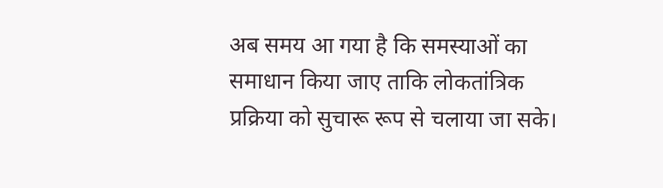अब समय आ गया है कि समस्याओं का समाधान किया जाए ताकि लोकतांत्रिक प्रक्रिया को सुचारू रूप से चलाया जा सके।